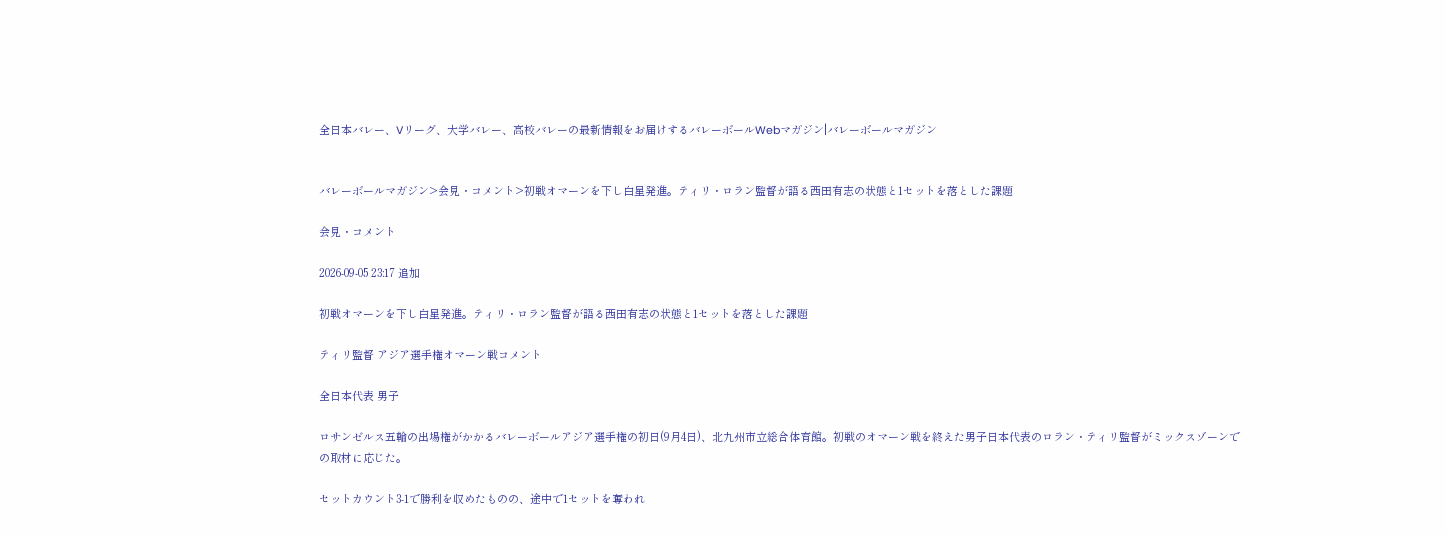全日本バレー、Vリーグ、大学バレー、高校バレーの最新情報をお届けするバレーボールWebマガジン|バレーボールマガジン


バレーボールマガジン>会見・コメント>初戦オマーンを下し白星発進。ティリ・ロラン監督が語る西田有志の状態と1セットを落とした課題

会見・コメント

2026-09-05 23:17 追加

初戦オマーンを下し白星発進。ティリ・ロラン監督が語る西田有志の状態と1セットを落とした課題

ティリ監督 アジア選手権オマーン戦コメント

全日本代表 男子

ロサンゼルス五輪の出場権がかかるバレーボールアジア選手権の初日(9月4日)、北九州市立総合体育館。初戦のオマーン戦を終えた男子日本代表のロラン・ティリ監督がミックスゾーンでの取材に応じた。

セットカウント3-1で勝利を収めたものの、途中で1セットを奪われ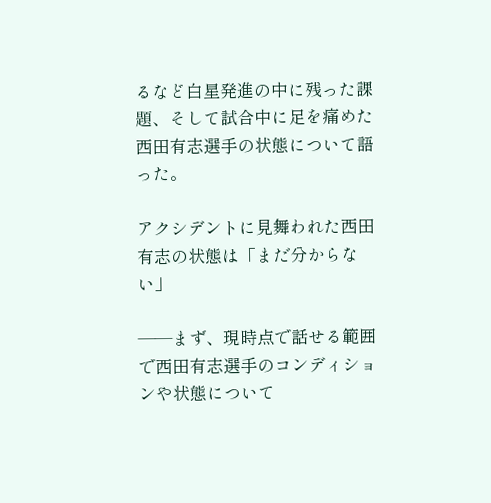るなど白星発進の中に残った課題、そして試合中に足を痛めた西田有志選手の状態について語った。

アクシデントに見舞われた西田有志の状態は「まだ分からない」

――まず、現時点で話せる範囲で西田有志選手のコンディションや状態について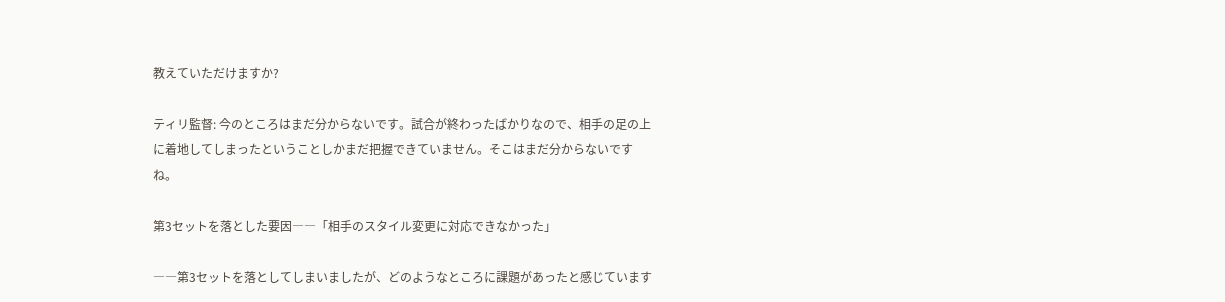教えていただけますか?

ティリ監督: 今のところはまだ分からないです。試合が終わったばかりなので、相手の足の上に着地してしまったということしかまだ把握できていません。そこはまだ分からないですね。

第3セットを落とした要因――「相手のスタイル変更に対応できなかった」

――第3セットを落としてしまいましたが、どのようなところに課題があったと感じています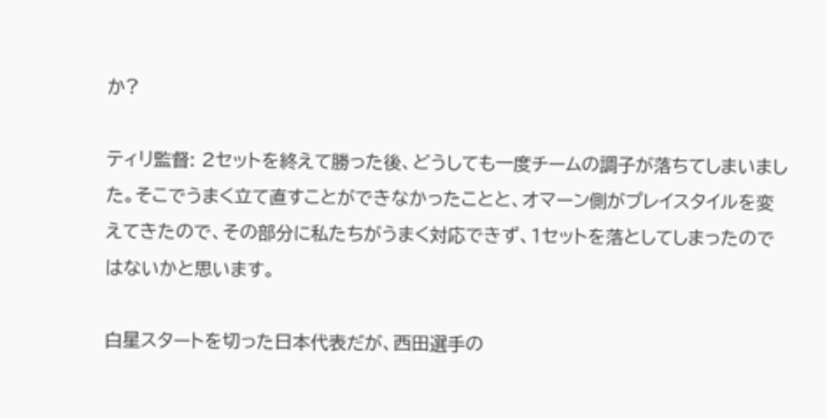か?

ティリ監督: 2セットを終えて勝った後、どうしても一度チームの調子が落ちてしまいました。そこでうまく立て直すことができなかったことと、オマーン側がプレイスタイルを変えてきたので、その部分に私たちがうまく対応できず、1セットを落としてしまったのではないかと思います。

白星スタートを切った日本代表だが、西田選手の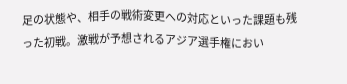足の状態や、相手の戦術変更への対応といった課題も残った初戦。激戦が予想されるアジア選手権におい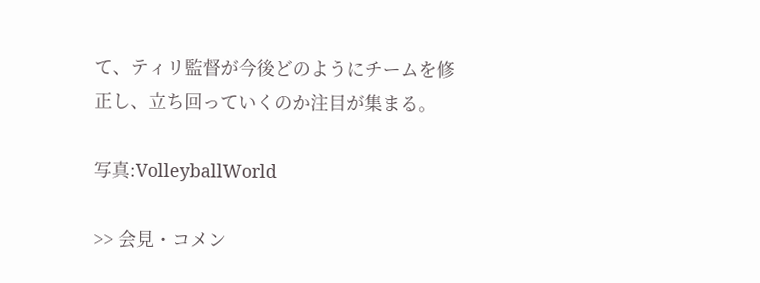て、ティリ監督が今後どのようにチームを修正し、立ち回っていくのか注目が集まる。

写真:VolleyballWorld

>> 会見・コメン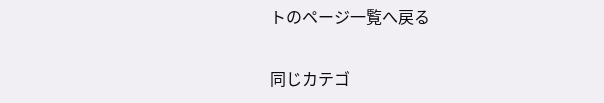トのページ一覧へ戻る

同じカテゴ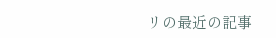リの最近の記事